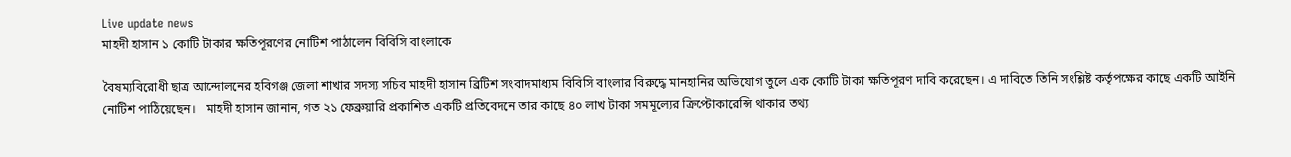Live update news
মাহদী হাসান ১ কোটি টাকার ক্ষতিপূরণের নোটিশ পাঠালেন বিবিসি বাংলাকে

বৈষম্যবিরোধী ছাত্র আন্দোলনের হবিগঞ্জ জেলা শাখার সদস্য সচিব মাহদী হাসান ব্রিটিশ সংবাদমাধ্যম বিবিসি বাংলার বিরুদ্ধে মানহানির অভিযোগ তুলে এক কোটি টাকা ক্ষতিপূরণ দাবি করেছেন। এ দাবিতে তিনি সংশ্লিষ্ট কর্তৃপক্ষের কাছে একটি আইনি নোটিশ পাঠিয়েছেন।   মাহদী হাসান জানান, গত ২১ ফেব্রুয়ারি প্রকাশিত একটি প্রতিবেদনে তার কাছে ৪০ লাখ টাকা সমমূল্যের ক্রিপ্টোকারেন্সি থাকার তথ্য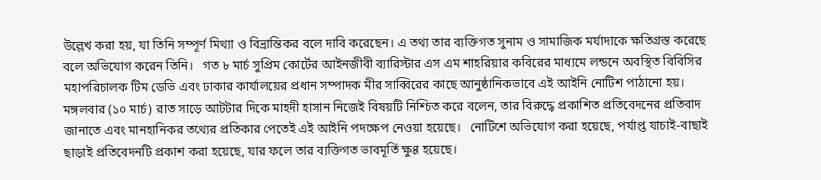উল্লেখ করা হয়, যা তিনি সম্পূর্ণ মিথ্যা ও বিভ্রান্তিকর বলে দাবি করেছেন। এ তথ্য তার ব্যক্তিগত সুনাম ও সামাজিক মর্যাদাকে ক্ষতিগ্রস্ত করেছে বলে অভিযোগ করেন তিনি।   গত ৮ মার্চ সুপ্রিম কোর্টের আইনজীবী ব্যারিস্টার এস এম শাহরিয়ার কবিরের মাধ্যমে লন্ডনে অবস্থিত বিবিসির মহাপরিচালক টিম ডেভি এবং ঢাকার কার্যালয়ের প্রধান সম্পাদক মীর সাব্বিরের কাছে আনুষ্ঠানিকভাবে এই আইনি নোটিশ পাঠানো হয়।   মঙ্গলবার (১০ মার্চ) রাত সাড়ে আটটার দিকে মাহদী হাসান নিজেই বিষয়টি নিশ্চিত করে বলেন, তার বিরুদ্ধে প্রকাশিত প্রতিবেদনের প্রতিবাদ জানাতে এবং মানহানিকর তথ্যের প্রতিকার পেতেই এই আইনি পদক্ষেপ নেওয়া হয়েছে।   নোটিশে অভিযোগ করা হয়েছে, পর্যাপ্ত যাচাই-বাছাই ছাড়াই প্রতিবেদনটি প্রকাশ করা হয়েছে, যার ফলে তার ব্যক্তিগত ভাবমূর্তি ক্ষুণ্ণ হয়েছে।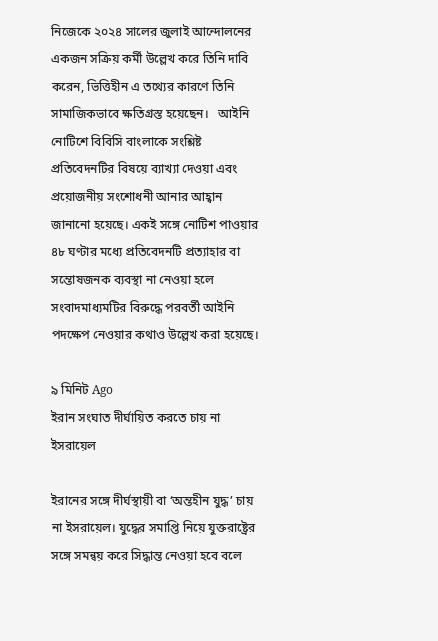নিজেকে ২০২৪ সালের জুলাই আন্দোলনের একজন সক্রিয় কর্মী উল্লেখ করে তিনি দাবি করেন, ভিত্তিহীন এ তথ্যের কারণে তিনি সামাজিকভাবে ক্ষতিগ্রস্ত হয়েছেন।   আইনি নোটিশে বিবিসি বাংলাকে সংশ্লিষ্ট প্রতিবেদনটির বিষয়ে ব্যাখ্যা দেওয়া এবং প্রয়োজনীয় সংশোধনী আনার আহ্বান জানানো হয়েছে। একই সঙ্গে নোটিশ পাওয়ার ৪৮ ঘণ্টার মধ্যে প্রতিবেদনটি প্রত্যাহার বা সন্তোষজনক ব্যবস্থা না নেওয়া হলে সংবাদমাধ্যমটির বিরুদ্ধে পরবর্তী আইনি পদক্ষেপ নেওয়ার কথাও উল্লেখ করা হয়েছে।

৯ মিনিট Ago
ইরান সংঘাত দীর্ঘায়িত করতে চায় না ইসরায়েল

ইরানের সঙ্গে দীর্ঘস্থায়ী বা ‘অন্তহীন যুদ্ধ’ চায় না ইসরায়েল। যুদ্ধের সমাপ্তি নিয়ে যুক্তরাষ্ট্রের সঙ্গে সমন্বয় করে সিদ্ধান্ত নেওয়া হবে বলে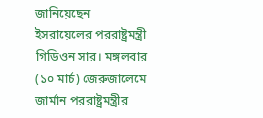জানিয়েছেন ইসরায়েলের পররাষ্ট্রমন্ত্রী গিডিওন সার। মঙ্গলবার (১০ মার্চ) জেরুজালেমে জার্মান পররাষ্ট্রমন্ত্রীর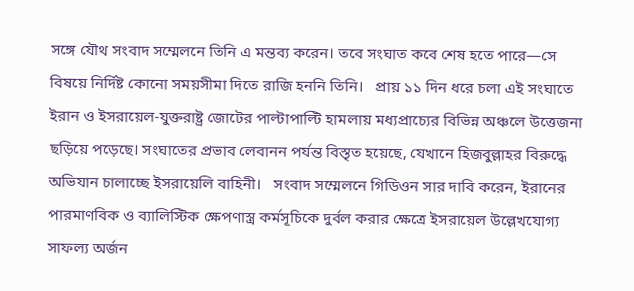সঙ্গে যৌথ সংবাদ সম্মেলনে তিনি এ মন্তব্য করেন। তবে সংঘাত কবে শেষ হতে পারে—সে বিষয়ে নির্দিষ্ট কোনো সময়সীমা দিতে রাজি হননি তিনি।   প্রায় ১১ দিন ধরে চলা এই সংঘাতে ইরান ও ইসরায়েল-যুক্তরাষ্ট্র জোটের পাল্টাপাল্টি হামলায় মধ্যপ্রাচ্যের বিভিন্ন অঞ্চলে উত্তেজনা ছড়িয়ে পড়েছে। সংঘাতের প্রভাব লেবানন পর্যন্ত বিস্তৃত হয়েছে, যেখানে হিজবুল্লাহর বিরুদ্ধে অভিযান চালাচ্ছে ইসরায়েলি বাহিনী।   সংবাদ সম্মেলনে গিডিওন সার দাবি করেন, ইরানের পারমাণবিক ও ব্যালিস্টিক ক্ষেপণাস্ত্র কর্মসূচিকে দুর্বল করার ক্ষেত্রে ইসরায়েল উল্লেখযোগ্য সাফল্য অর্জন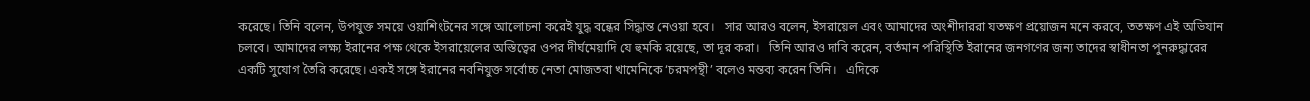করেছে। তিনি বলেন, উপযুক্ত সময়ে ওয়াশিংটনের সঙ্গে আলোচনা করেই যুদ্ধ বন্ধের সিদ্ধান্ত নেওয়া হবে।   সার আরও বলেন, ইসরায়েল এবং আমাদের অংশীদাররা যতক্ষণ প্রয়োজন মনে করবে, ততক্ষণ এই অভিযান চলবে। আমাদের লক্ষ্য ইরানের পক্ষ থেকে ইসরায়েলের অস্তিত্বের ওপর দীর্ঘমেয়াদি যে হুমকি রয়েছে, তা দূর করা।   তিনি আরও দাবি করেন, বর্তমান পরিস্থিতি ইরানের জনগণের জন্য তাদের স্বাধীনতা পুনরুদ্ধারের একটি সুযোগ তৈরি করেছে। একই সঙ্গে ইরানের নবনিযুক্ত সর্বোচ্চ নেতা মোজতবা খামেনিকে ‘চরমপন্থী’ বলেও মন্তব্য করেন তিনি।   এদিকে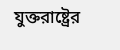যুক্তরাষ্ট্রের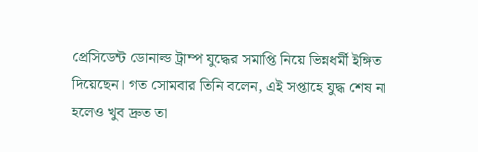প্রেসিডেন্ট ডোনাল্ড ট্রাম্প যুদ্ধের সমাপ্তি নিয়ে ভিন্নধর্মী ইঙ্গিত দিয়েছেন। গত সোমবার তিনি বলেন, এই সপ্তাহে যুদ্ধ শেষ না হলেও খুব দ্রুত তা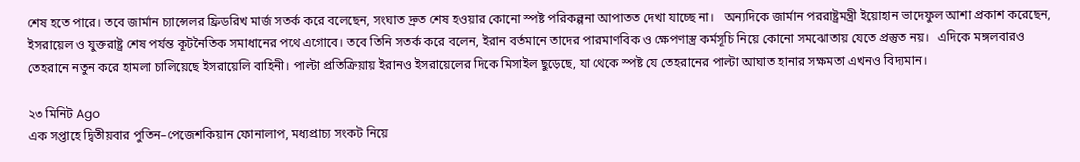শেষ হতে পারে। তবে জার্মান চ্যান্সেলর ফ্রিডরিখ মার্জ সতর্ক করে বলেছেন, সংঘাত দ্রুত শেষ হওয়ার কোনো স্পষ্ট পরিকল্পনা আপাতত দেখা যাচ্ছে না।   অন্যদিকে জার্মান পররাষ্ট্রমন্ত্রী ইয়োহান ভাদেফুল আশা প্রকাশ করেছেন, ইসরায়েল ও যুক্তরাষ্ট্র শেষ পর্যন্ত কূটনৈতিক সমাধানের পথে এগোবে। তবে তিনি সতর্ক করে বলেন, ইরান বর্তমানে তাদের পারমাণবিক ও ক্ষেপণাস্ত্র কর্মসূচি নিয়ে কোনো সমঝোতায় যেতে প্রস্তুত নয়।   এদিকে মঙ্গলবারও তেহরানে নতুন করে হামলা চালিয়েছে ইসরায়েলি বাহিনী। পাল্টা প্রতিক্রিয়ায় ইরানও ইসরায়েলের দিকে মিসাইল ছুড়েছে, যা থেকে স্পষ্ট যে তেহরানের পাল্টা আঘাত হানার সক্ষমতা এখনও বিদ্যমান।

২৩ মিনিট Ago
এক সপ্তাহে দ্বিতীয়বার পুতিন–পেজেশকিয়ান ফোনালাপ, মধ্যপ্রাচ্য সংকট নিয়ে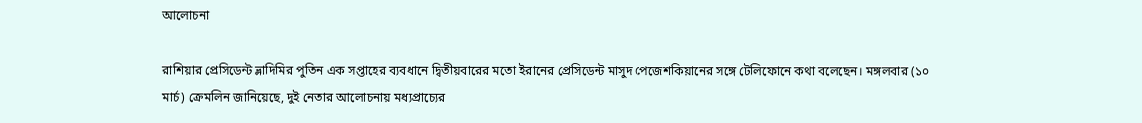আলোচনা

রাশিয়ার প্রেসিডেন্ট ভ্লাদিমির পুতিন এক সপ্তাহের ব্যবধানে দ্বিতীয়বারের মতো ইরানের প্রেসিডেন্ট মাসুদ পেজেশকিয়ানের সঙ্গে টেলিফোনে কথা বলেছেন। মঙ্গলবার (১০ মার্চ) ক্রেমলিন জানিয়েছে, দুই নেতার আলোচনায় মধ্যপ্রাচ্যের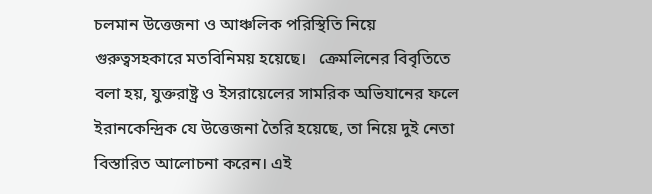চলমান উত্তেজনা ও আঞ্চলিক পরিস্থিতি নিয়ে গুরুত্বসহকারে মতবিনিময় হয়েছে।   ক্রেমলিনের বিবৃতিতে বলা হয়, যুক্তরাষ্ট্র ও ইসরায়েলের সামরিক অভিযানের ফলে ইরানকেন্দ্রিক যে উত্তেজনা তৈরি হয়েছে, তা নিয়ে দুই নেতা বিস্তারিত আলোচনা করেন। এই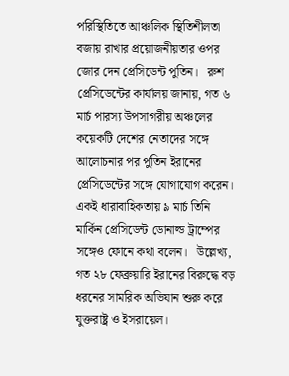পরিস্থিতিতে আঞ্চলিক স্থিতিশীলতা বজায় রাখার প্রয়োজনীয়তার ওপর জোর দেন প্রেসিডেন্ট পুতিন।   রুশ প্রেসিডেন্টের কার্যালয় জানায়, গত ৬ মার্চ পারস্য উপসাগরীয় অঞ্চলের কয়েকটি দেশের নেতাদের সঙ্গে আলোচনার পর পুতিন ইরানের প্রেসিডেন্টের সঙ্গে যোগাযোগ করেন। একই ধারাবাহিকতায় ৯ মার্চ তিনি মার্কিন প্রেসিডেন্ট ডোনাল্ড ট্রাম্পের সঙ্গেও ফোনে কথা বলেন।   উল্লেখ্য, গত ২৮ ফেব্রুয়ারি ইরানের বিরুদ্ধে বড় ধরনের সামরিক অভিযান শুরু করে যুক্তরাষ্ট্র ও ইসরায়েল।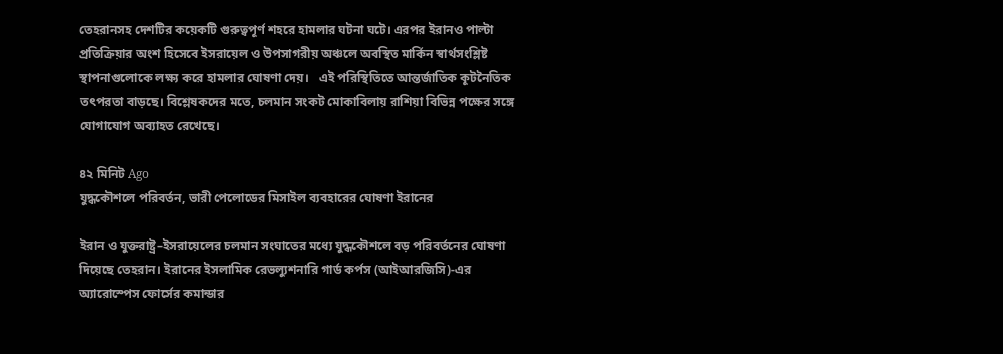তেহরানসহ দেশটির কয়েকটি গুরুত্বপূর্ণ শহরে হামলার ঘটনা ঘটে। এরপর ইরানও পাল্টা প্রতিক্রিয়ার অংশ হিসেবে ইসরায়েল ও উপসাগরীয় অঞ্চলে অবস্থিত মার্কিন স্বার্থসংশ্লিষ্ট স্থাপনাগুলোকে লক্ষ্য করে হামলার ঘোষণা দেয়।   এই পরিস্থিতিতে আন্তর্জাতিক কূটনৈতিক তৎপরতা বাড়ছে। বিশ্লেষকদের মতে, চলমান সংকট মোকাবিলায় রাশিয়া বিভিন্ন পক্ষের সঙ্গে যোগাযোগ অব্যাহত রেখেছে।

৪২ মিনিট Ago
যুদ্ধকৌশলে পরিবর্তন, ভারী পেলোডের মিসাইল ব্যবহারের ঘোষণা ইরানের

ইরান ও যুক্তরাষ্ট্র–ইসরায়েলের চলমান সংঘাতের মধ্যে যুদ্ধকৌশলে বড় পরিবর্তনের ঘোষণা দিয়েছে তেহরান। ইরানের ইসলামিক রেভল্যুশনারি গার্ড কর্পস (আইআরজিসি)-এর অ্যারোস্পেস ফোর্সের কমান্ডার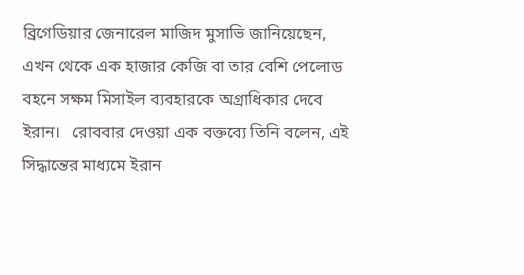ব্রিগেডিয়ার জেনারেল মাজিদ মুসাভি জানিয়েছেন, এখন থেকে এক হাজার কেজি বা তার বেশি পেলোড বহনে সক্ষম মিসাইল ব্যবহারকে অগ্রাধিকার দেবে ইরান।   রোববার দেওয়া এক বক্তব্যে তিনি বলেন, এই সিদ্ধান্তের মাধ্যমে ইরান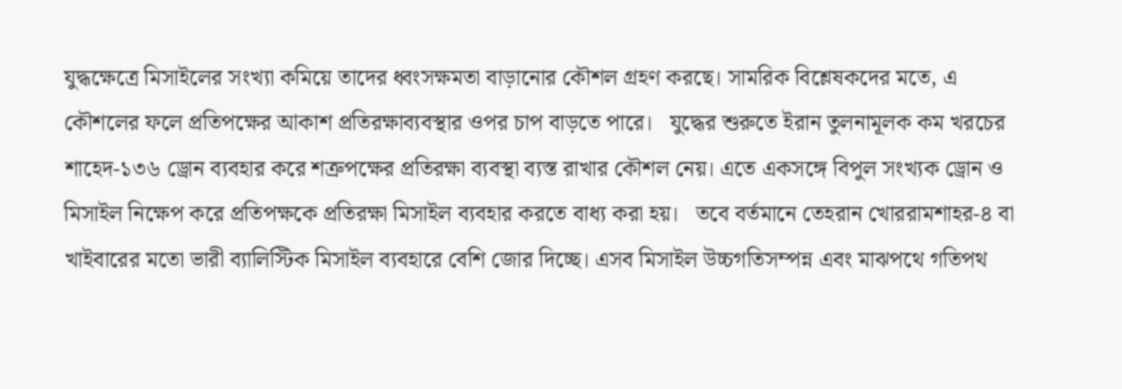যুদ্ধক্ষেত্রে মিসাইলের সংখ্যা কমিয়ে তাদের ধ্বংসক্ষমতা বাড়ানোর কৌশল গ্রহণ করছে। সামরিক বিশ্লেষকদের মতে, এ কৌশলের ফলে প্রতিপক্ষের আকাশ প্রতিরক্ষাব্যবস্থার ওপর চাপ বাড়তে পারে।   যুদ্ধের শুরুতে ইরান তুলনামূলক কম খরচের শাহেদ-১৩৬ ড্রোন ব্যবহার করে শত্রুপক্ষের প্রতিরক্ষা ব্যবস্থা ব্যস্ত রাখার কৌশল নেয়। এতে একসঙ্গে বিপুল সংখ্যক ড্রোন ও মিসাইল নিক্ষেপ করে প্রতিপক্ষকে প্রতিরক্ষা মিসাইল ব্যবহার করতে বাধ্য করা হয়।   তবে বর্তমানে তেহরান খোররামশাহর-৪ বা খাইবারের মতো ভারী ব্যালিস্টিক মিসাইল ব্যবহারে বেশি জোর দিচ্ছে। এসব মিসাইল উচ্চগতিসম্পন্ন এবং মাঝপথে গতিপথ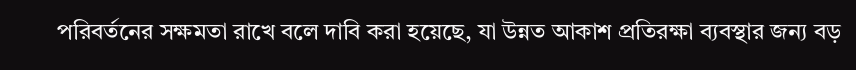পরিবর্তনের সক্ষমতা রাখে বলে দাবি করা হয়েছে, যা উন্নত আকাশ প্রতিরক্ষা ব্যবস্থার জন্য বড়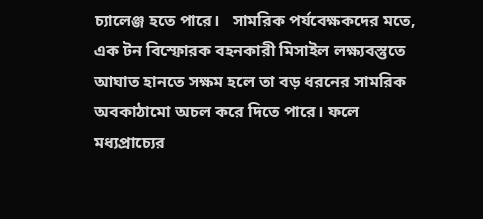চ্যালেঞ্জ হতে পারে।   সামরিক পর্যবেক্ষকদের মতে, এক টন বিস্ফোরক বহনকারী মিসাইল লক্ষ্যবস্তুতে আঘাত হানতে সক্ষম হলে তা বড় ধরনের সামরিক অবকাঠামো অচল করে দিতে পারে। ফলে মধ্যপ্রাচ্যের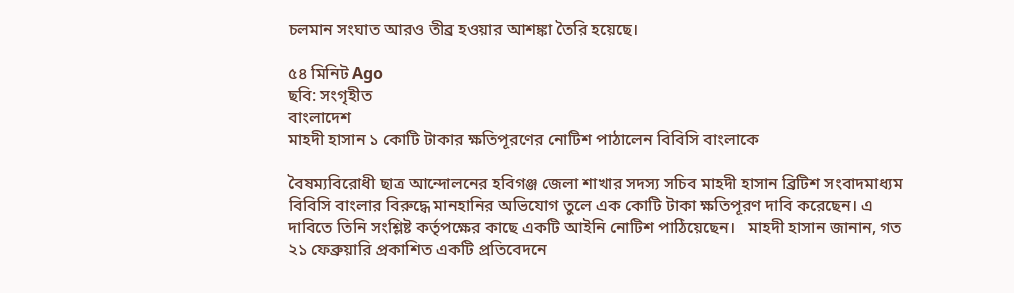চলমান সংঘাত আরও তীব্র হওয়ার আশঙ্কা তৈরি হয়েছে।

৫৪ মিনিট Ago
ছবি: সংগৃহীত
বাংলাদেশ
মাহদী হাসান ১ কোটি টাকার ক্ষতিপূরণের নোটিশ পাঠালেন বিবিসি বাংলাকে

বৈষম্যবিরোধী ছাত্র আন্দোলনের হবিগঞ্জ জেলা শাখার সদস্য সচিব মাহদী হাসান ব্রিটিশ সংবাদমাধ্যম বিবিসি বাংলার বিরুদ্ধে মানহানির অভিযোগ তুলে এক কোটি টাকা ক্ষতিপূরণ দাবি করেছেন। এ দাবিতে তিনি সংশ্লিষ্ট কর্তৃপক্ষের কাছে একটি আইনি নোটিশ পাঠিয়েছেন।   মাহদী হাসান জানান, গত ২১ ফেব্রুয়ারি প্রকাশিত একটি প্রতিবেদনে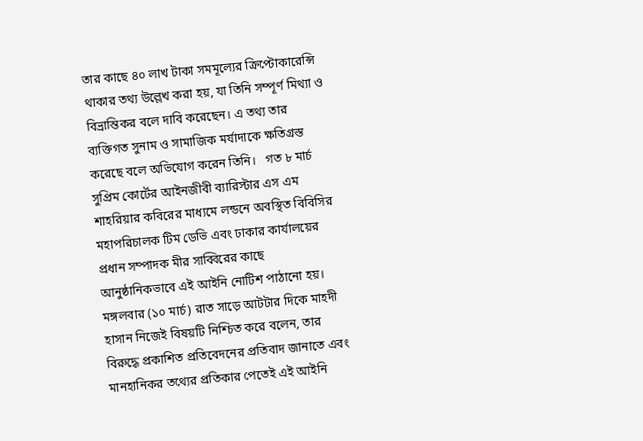তার কাছে ৪০ লাখ টাকা সমমূল্যের ক্রিপ্টোকারেন্সি থাকার তথ্য উল্লেখ করা হয়, যা তিনি সম্পূর্ণ মিথ্যা ও বিভ্রান্তিকর বলে দাবি করেছেন। এ তথ্য তার ব্যক্তিগত সুনাম ও সামাজিক মর্যাদাকে ক্ষতিগ্রস্ত করেছে বলে অভিযোগ করেন তিনি।   গত ৮ মার্চ সুপ্রিম কোর্টের আইনজীবী ব্যারিস্টার এস এম শাহরিয়ার কবিরের মাধ্যমে লন্ডনে অবস্থিত বিবিসির মহাপরিচালক টিম ডেভি এবং ঢাকার কার্যালয়ের প্রধান সম্পাদক মীর সাব্বিরের কাছে আনুষ্ঠানিকভাবে এই আইনি নোটিশ পাঠানো হয়।   মঙ্গলবার (১০ মার্চ) রাত সাড়ে আটটার দিকে মাহদী হাসান নিজেই বিষয়টি নিশ্চিত করে বলেন, তার বিরুদ্ধে প্রকাশিত প্রতিবেদনের প্রতিবাদ জানাতে এবং মানহানিকর তথ্যের প্রতিকার পেতেই এই আইনি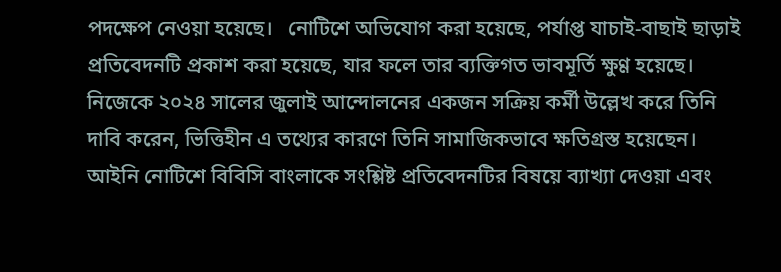পদক্ষেপ নেওয়া হয়েছে।   নোটিশে অভিযোগ করা হয়েছে, পর্যাপ্ত যাচাই-বাছাই ছাড়াই প্রতিবেদনটি প্রকাশ করা হয়েছে, যার ফলে তার ব্যক্তিগত ভাবমূর্তি ক্ষুণ্ণ হয়েছে। নিজেকে ২০২৪ সালের জুলাই আন্দোলনের একজন সক্রিয় কর্মী উল্লেখ করে তিনি দাবি করেন, ভিত্তিহীন এ তথ্যের কারণে তিনি সামাজিকভাবে ক্ষতিগ্রস্ত হয়েছেন।   আইনি নোটিশে বিবিসি বাংলাকে সংশ্লিষ্ট প্রতিবেদনটির বিষয়ে ব্যাখ্যা দেওয়া এবং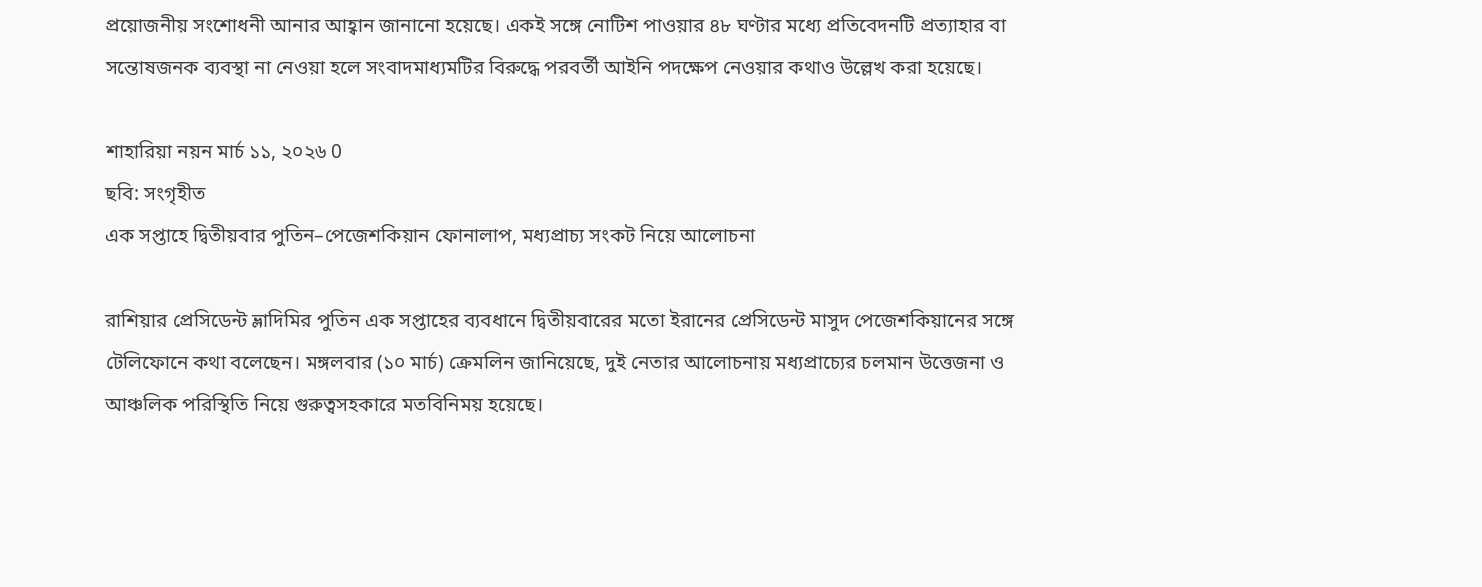প্রয়োজনীয় সংশোধনী আনার আহ্বান জানানো হয়েছে। একই সঙ্গে নোটিশ পাওয়ার ৪৮ ঘণ্টার মধ্যে প্রতিবেদনটি প্রত্যাহার বা সন্তোষজনক ব্যবস্থা না নেওয়া হলে সংবাদমাধ্যমটির বিরুদ্ধে পরবর্তী আইনি পদক্ষেপ নেওয়ার কথাও উল্লেখ করা হয়েছে।

শাহারিয়া নয়ন মার্চ ১১, ২০২৬ 0
ছবি: সংগৃহীত
এক সপ্তাহে দ্বিতীয়বার পুতিন–পেজেশকিয়ান ফোনালাপ, মধ্যপ্রাচ্য সংকট নিয়ে আলোচনা

রাশিয়ার প্রেসিডেন্ট ভ্লাদিমির পুতিন এক সপ্তাহের ব্যবধানে দ্বিতীয়বারের মতো ইরানের প্রেসিডেন্ট মাসুদ পেজেশকিয়ানের সঙ্গে টেলিফোনে কথা বলেছেন। মঙ্গলবার (১০ মার্চ) ক্রেমলিন জানিয়েছে, দুই নেতার আলোচনায় মধ্যপ্রাচ্যের চলমান উত্তেজনা ও আঞ্চলিক পরিস্থিতি নিয়ে গুরুত্বসহকারে মতবিনিময় হয়েছে।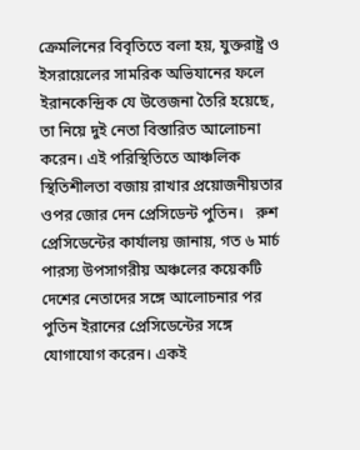ক্রেমলিনের বিবৃতিতে বলা হয়, যুক্তরাষ্ট্র ও ইসরায়েলের সামরিক অভিযানের ফলে ইরানকেন্দ্রিক যে উত্তেজনা তৈরি হয়েছে, তা নিয়ে দুই নেতা বিস্তারিত আলোচনা করেন। এই পরিস্থিতিতে আঞ্চলিক স্থিতিশীলতা বজায় রাখার প্রয়োজনীয়তার ওপর জোর দেন প্রেসিডেন্ট পুতিন।   রুশ প্রেসিডেন্টের কার্যালয় জানায়, গত ৬ মার্চ পারস্য উপসাগরীয় অঞ্চলের কয়েকটি দেশের নেতাদের সঙ্গে আলোচনার পর পুতিন ইরানের প্রেসিডেন্টের সঙ্গে যোগাযোগ করেন। একই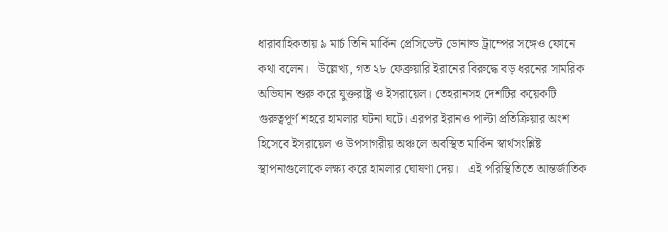ধারাবাহিকতায় ৯ মার্চ তিনি মার্কিন প্রেসিডেন্ট ডোনাল্ড ট্রাম্পের সঙ্গেও ফোনে কথা বলেন।   উল্লেখ্য, গত ২৮ ফেব্রুয়ারি ইরানের বিরুদ্ধে বড় ধরনের সামরিক অভিযান শুরু করে যুক্তরাষ্ট্র ও ইসরায়েল। তেহরানসহ দেশটির কয়েকটি গুরুত্বপূর্ণ শহরে হামলার ঘটনা ঘটে। এরপর ইরানও পাল্টা প্রতিক্রিয়ার অংশ হিসেবে ইসরায়েল ও উপসাগরীয় অঞ্চলে অবস্থিত মার্কিন স্বার্থসংশ্লিষ্ট স্থাপনাগুলোকে লক্ষ্য করে হামলার ঘোষণা দেয়।   এই পরিস্থিতিতে আন্তর্জাতিক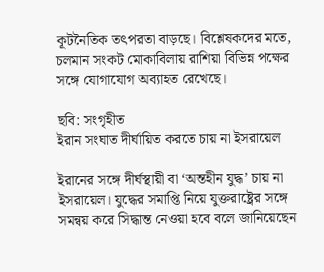কূটনৈতিক তৎপরতা বাড়ছে। বিশ্লেষকদের মতে, চলমান সংকট মোকাবিলায় রাশিয়া বিভিন্ন পক্ষের সঙ্গে যোগাযোগ অব্যাহত রেখেছে।

ছবি: সংগৃহীত
ইরান সংঘাত দীর্ঘায়িত করতে চায় না ইসরায়েল

ইরানের সঙ্গে দীর্ঘস্থায়ী বা ‘অন্তহীন যুদ্ধ’ চায় না ইসরায়েল। যুদ্ধের সমাপ্তি নিয়ে যুক্তরাষ্ট্রের সঙ্গে সমন্বয় করে সিদ্ধান্ত নেওয়া হবে বলে জানিয়েছেন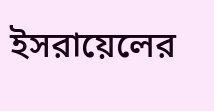ইসরায়েলের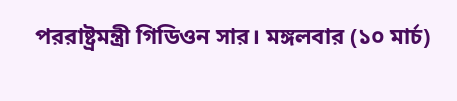পররাষ্ট্রমন্ত্রী গিডিওন সার। মঙ্গলবার (১০ মার্চ)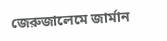জেরুজালেমে জার্মান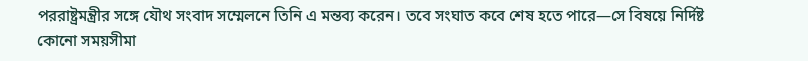পররাষ্ট্রমন্ত্রীর সঙ্গে যৌথ সংবাদ সম্মেলনে তিনি এ মন্তব্য করেন। তবে সংঘাত কবে শেষ হতে পারে—সে বিষয়ে নির্দিষ্ট কোনো সময়সীমা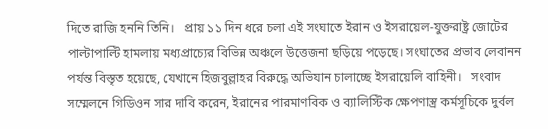দিতে রাজি হননি তিনি।   প্রায় ১১ দিন ধরে চলা এই সংঘাতে ইরান ও ইসরায়েল-যুক্তরাষ্ট্র জোটের পাল্টাপাল্টি হামলায় মধ্যপ্রাচ্যের বিভিন্ন অঞ্চলে উত্তেজনা ছড়িয়ে পড়েছে। সংঘাতের প্রভাব লেবানন পর্যন্ত বিস্তৃত হয়েছে, যেখানে হিজবুল্লাহর বিরুদ্ধে অভিযান চালাচ্ছে ইসরায়েলি বাহিনী।   সংবাদ সম্মেলনে গিডিওন সার দাবি করেন, ইরানের পারমাণবিক ও ব্যালিস্টিক ক্ষেপণাস্ত্র কর্মসূচিকে দুর্বল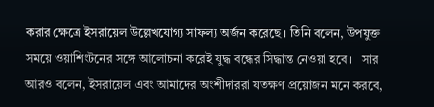করার ক্ষেত্রে ইসরায়েল উল্লেখযোগ্য সাফল্য অর্জন করেছে। তিনি বলেন, উপযুক্ত সময়ে ওয়াশিংটনের সঙ্গে আলোচনা করেই যুদ্ধ বন্ধের সিদ্ধান্ত নেওয়া হবে।   সার আরও বলেন, ইসরায়েল এবং আমাদের অংশীদাররা যতক্ষণ প্রয়োজন মনে করবে,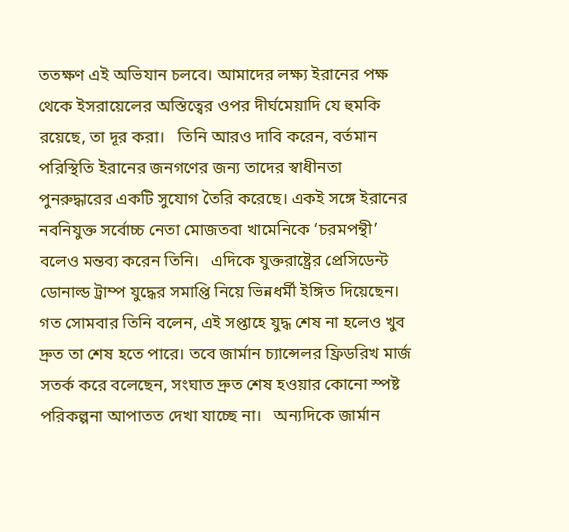ততক্ষণ এই অভিযান চলবে। আমাদের লক্ষ্য ইরানের পক্ষ থেকে ইসরায়েলের অস্তিত্বের ওপর দীর্ঘমেয়াদি যে হুমকি রয়েছে, তা দূর করা।   তিনি আরও দাবি করেন, বর্তমান পরিস্থিতি ইরানের জনগণের জন্য তাদের স্বাধীনতা পুনরুদ্ধারের একটি সুযোগ তৈরি করেছে। একই সঙ্গে ইরানের নবনিযুক্ত সর্বোচ্চ নেতা মোজতবা খামেনিকে ‘চরমপন্থী’ বলেও মন্তব্য করেন তিনি।   এদিকে যুক্তরাষ্ট্রের প্রেসিডেন্ট ডোনাল্ড ট্রাম্প যুদ্ধের সমাপ্তি নিয়ে ভিন্নধর্মী ইঙ্গিত দিয়েছেন। গত সোমবার তিনি বলেন, এই সপ্তাহে যুদ্ধ শেষ না হলেও খুব দ্রুত তা শেষ হতে পারে। তবে জার্মান চ্যান্সেলর ফ্রিডরিখ মার্জ সতর্ক করে বলেছেন, সংঘাত দ্রুত শেষ হওয়ার কোনো স্পষ্ট পরিকল্পনা আপাতত দেখা যাচ্ছে না।   অন্যদিকে জার্মান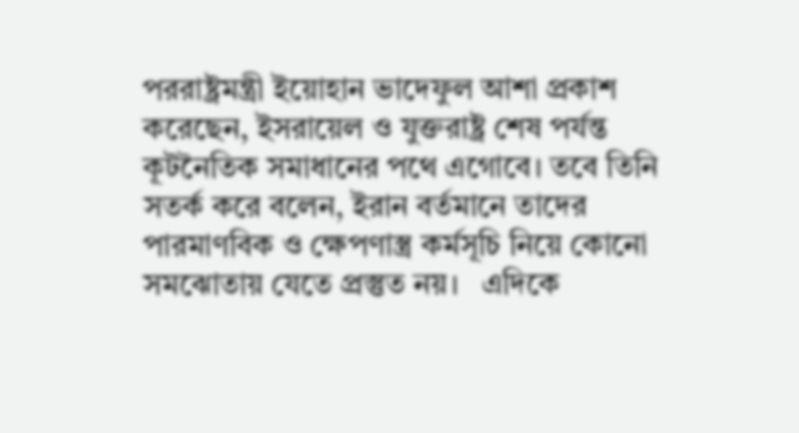পররাষ্ট্রমন্ত্রী ইয়োহান ভাদেফুল আশা প্রকাশ করেছেন, ইসরায়েল ও যুক্তরাষ্ট্র শেষ পর্যন্ত কূটনৈতিক সমাধানের পথে এগোবে। তবে তিনি সতর্ক করে বলেন, ইরান বর্তমানে তাদের পারমাণবিক ও ক্ষেপণাস্ত্র কর্মসূচি নিয়ে কোনো সমঝোতায় যেতে প্রস্তুত নয়।   এদিকে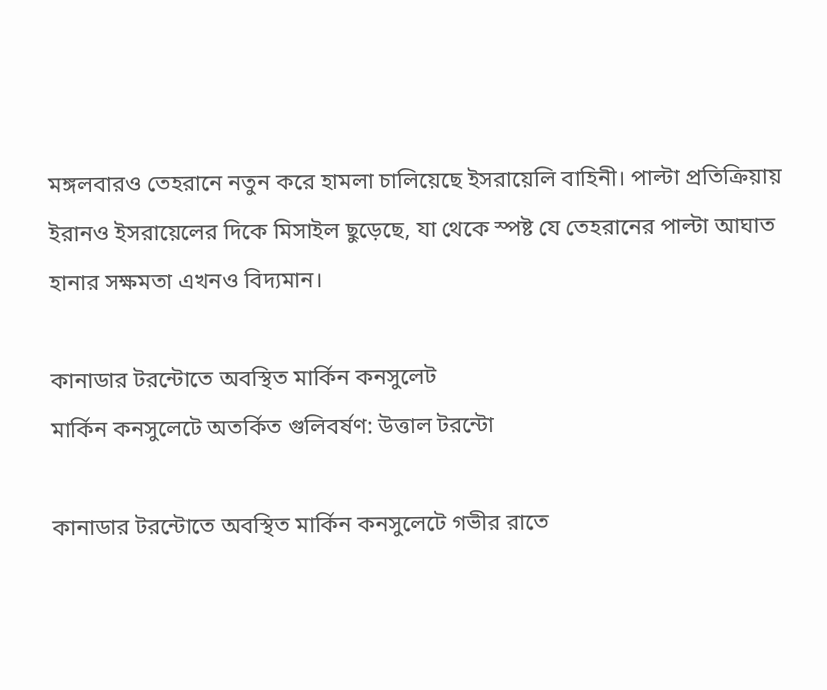মঙ্গলবারও তেহরানে নতুন করে হামলা চালিয়েছে ইসরায়েলি বাহিনী। পাল্টা প্রতিক্রিয়ায় ইরানও ইসরায়েলের দিকে মিসাইল ছুড়েছে, যা থেকে স্পষ্ট যে তেহরানের পাল্টা আঘাত হানার সক্ষমতা এখনও বিদ্যমান।

কানাডার টরন্টোতে অবস্থিত মার্কিন কনসুলেট
মার্কিন কনসুলেটে অতর্কিত গুলিবর্ষণ: উত্তাল টরন্টো

কানাডার টরন্টোতে অবস্থিত মার্কিন কনসুলেটে গভীর রাতে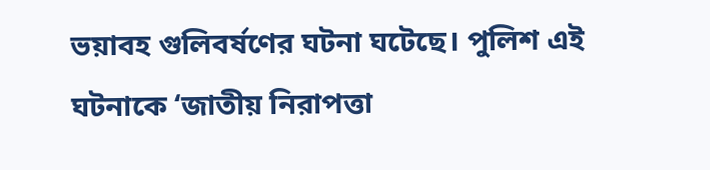ভয়াবহ গুলিবর্ষণের ঘটনা ঘটেছে। পুলিশ এই ঘটনাকে ‘জাতীয় নিরাপত্তা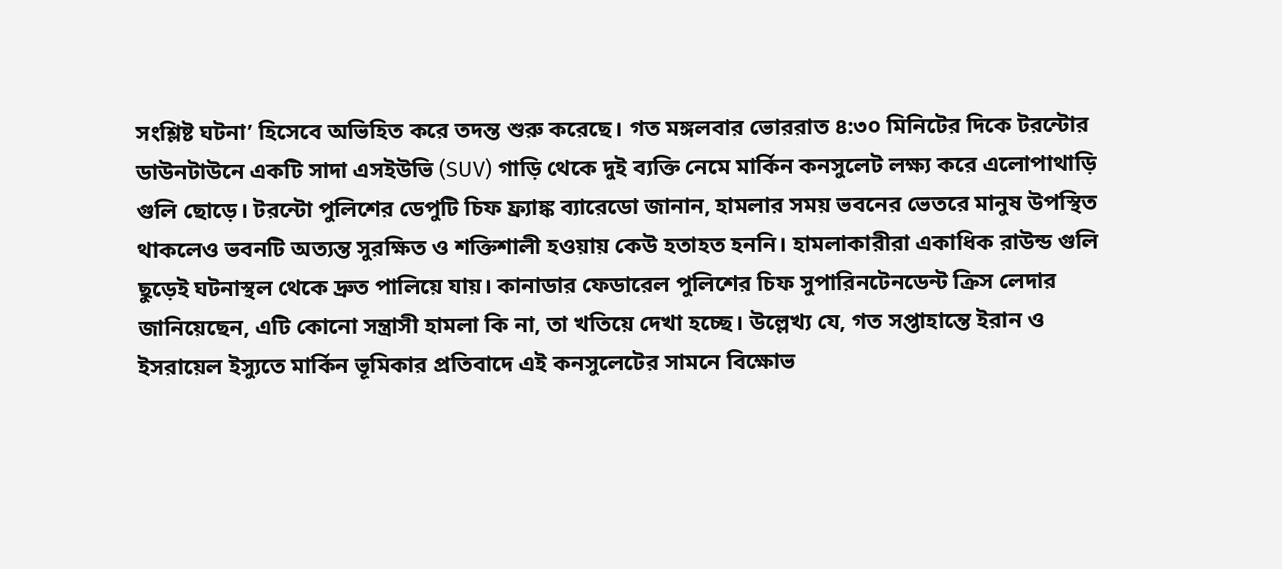সংশ্লিষ্ট ঘটনা’ হিসেবে অভিহিত করে তদন্ত শুরু করেছে। গত মঙ্গলবার ভোররাত ৪:৩০ মিনিটের দিকে টরন্টোর ডাউনটাউনে একটি সাদা এসইউভি (SUV) গাড়ি থেকে দুই ব্যক্তি নেমে মার্কিন কনসুলেট লক্ষ্য করে এলোপাথাড়ি গুলি ছোড়ে। টরন্টো পুলিশের ডেপুটি চিফ ফ্র্যাঙ্ক ব্যারেডো জানান, হামলার সময় ভবনের ভেতরে মানুষ উপস্থিত থাকলেও ভবনটি অত্যন্ত সুরক্ষিত ও শক্তিশালী হওয়ায় কেউ হতাহত হননি। হামলাকারীরা একাধিক রাউন্ড গুলি ছুড়েই ঘটনাস্থল থেকে দ্রুত পালিয়ে যায়। কানাডার ফেডারেল পুলিশের চিফ সুপারিনটেনডেন্ট ক্রিস লেদার জানিয়েছেন, এটি কোনো সন্ত্রাসী হামলা কি না, তা খতিয়ে দেখা হচ্ছে। উল্লেখ্য যে, গত সপ্তাহান্তে ইরান ও ইসরায়েল ইস্যুতে মার্কিন ভূমিকার প্রতিবাদে এই কনসুলেটের সামনে বিক্ষোভ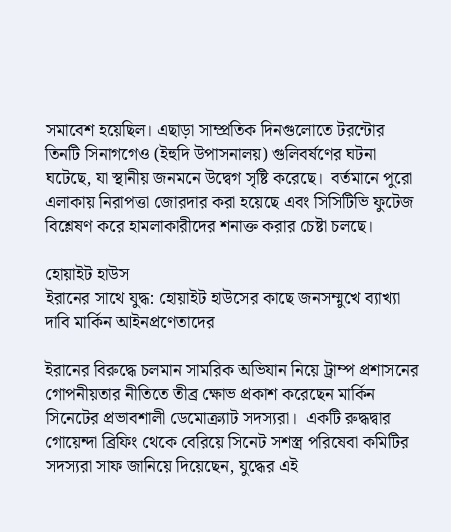সমাবেশ হয়েছিল। এছাড়া সাম্প্রতিক দিনগুলোতে টরন্টোর তিনটি সিনাগগেও (ইহুদি উপাসনালয়) গুলিবর্ষণের ঘটনা ঘটেছে, যা স্থানীয় জনমনে উদ্বেগ সৃষ্টি করেছে।  বর্তমানে পুরো এলাকায় নিরাপত্তা জোরদার করা হয়েছে এবং সিসিটিভি ফুটেজ বিশ্লেষণ করে হামলাকারীদের শনাক্ত করার চেষ্টা চলছে।

হোয়াইট হাউস
ইরানের সাথে যুদ্ধ: হোয়াইট হাউসের কাছে জনসম্মুখে ব্যাখ্যা দাবি মার্কিন আইনপ্রণেতাদের

ইরানের বিরুদ্ধে চলমান সামরিক অভিযান নিয়ে ট্রাম্প প্রশাসনের গোপনীয়তার নীতিতে তীব্র ক্ষোভ প্রকাশ করেছেন মার্কিন সিনেটের প্রভাবশালী ডেমোক্র্যাট সদস্যরা।  একটি রুদ্ধদ্বার গোয়েন্দা ব্রিফিং থেকে বেরিয়ে সিনেট সশস্ত্র পরিষেবা কমিটির সদস্যরা সাফ জানিয়ে দিয়েছেন, যুদ্ধের এই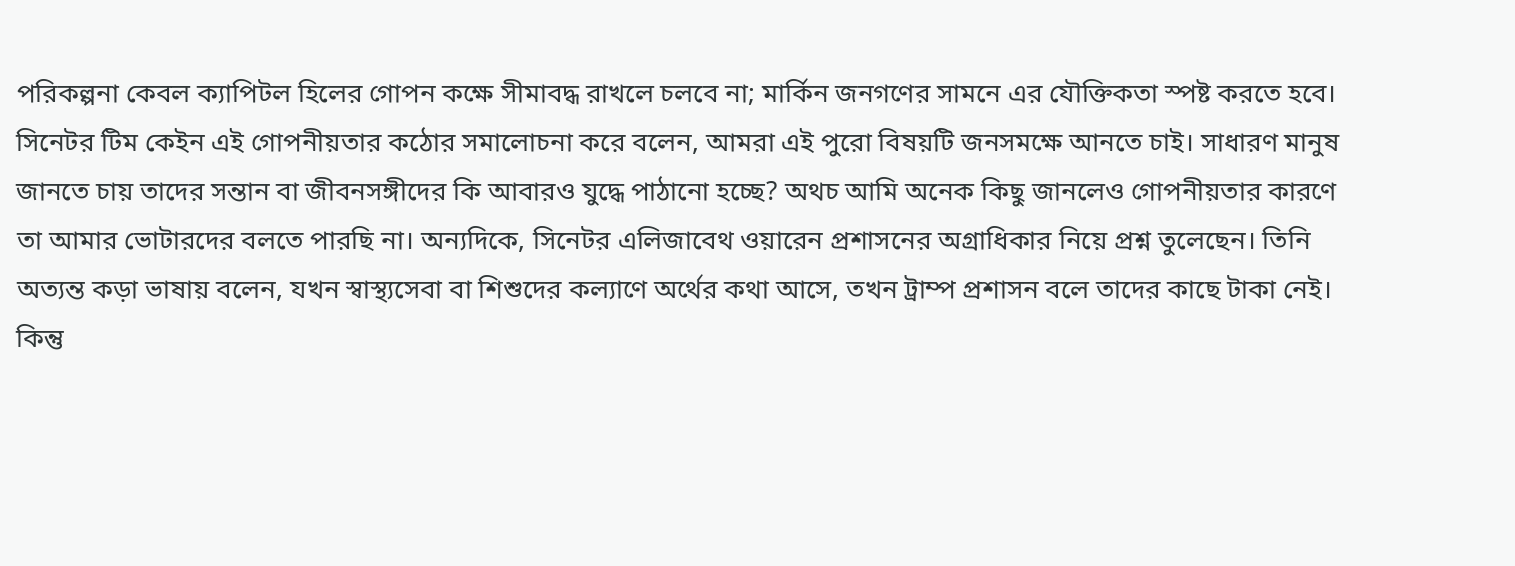পরিকল্পনা কেবল ক্যাপিটল হিলের গোপন কক্ষে সীমাবদ্ধ রাখলে চলবে না; মার্কিন জনগণের সামনে এর যৌক্তিকতা স্পষ্ট করতে হবে। সিনেটর টিম কেইন এই গোপনীয়তার কঠোর সমালোচনা করে বলেন, আমরা এই পুরো বিষয়টি জনসমক্ষে আনতে চাই। সাধারণ মানুষ জানতে চায় তাদের সন্তান বা জীবনসঙ্গীদের কি আবারও যুদ্ধে পাঠানো হচ্ছে? অথচ আমি অনেক কিছু জানলেও গোপনীয়তার কারণে তা আমার ভোটারদের বলতে পারছি না। অন্যদিকে, সিনেটর এলিজাবেথ ওয়ারেন প্রশাসনের অগ্রাধিকার নিয়ে প্রশ্ন তুলেছেন। তিনি অত্যন্ত কড়া ভাষায় বলেন, যখন স্বাস্থ্যসেবা বা শিশুদের কল্যাণে অর্থের কথা আসে, তখন ট্রাম্প প্রশাসন বলে তাদের কাছে টাকা নেই। কিন্তু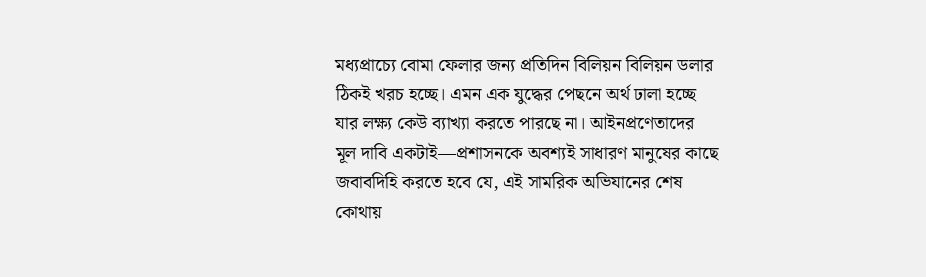মধ্যপ্রাচ্যে বোমা ফেলার জন্য প্রতিদিন বিলিয়ন বিলিয়ন ডলার ঠিকই খরচ হচ্ছে। এমন এক যুদ্ধের পেছনে অর্থ ঢালা হচ্ছে যার লক্ষ্য কেউ ব্যাখ্যা করতে পারছে না। আইনপ্রণেতাদের মূল দাবি একটাই—প্রশাসনকে অবশ্যই সাধারণ মানুষের কাছে জবাবদিহি করতে হবে যে, এই সামরিক অভিযানের শেষ কোথায়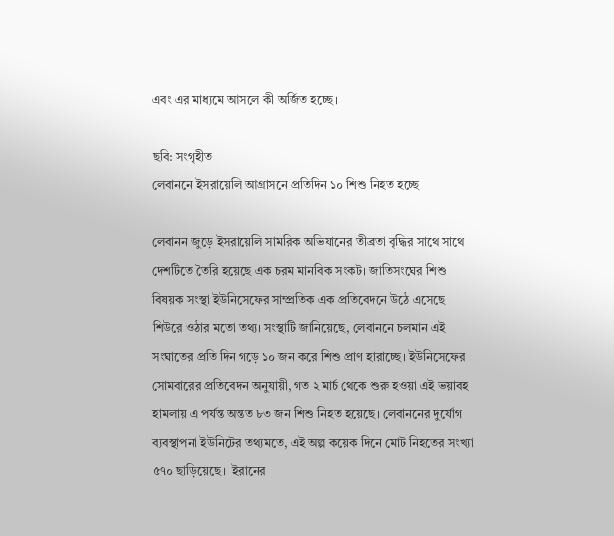এবং এর মাধ্যমে আসলে কী অর্জিত হচ্ছে।

ছবি: সংগৃহীত
লেবাননে ইসরায়েলি আগ্রাসনে প্রতিদিন ১০ শিশু নিহত হচ্ছে

লেবানন জুড়ে ইসরায়েলি সামরিক অভিযানের তীব্রতা বৃদ্ধির সাথে সাথে দেশটিতে তৈরি হয়েছে এক চরম মানবিক সংকট। জাতিসংঘের শিশু বিষয়ক সংস্থা ইউনিসেফের সাম্প্রতিক এক প্রতিবেদনে উঠে এসেছে শিউরে ওঠার মতো তথ্য। সংস্থাটি জানিয়েছে, লেবাননে চলমান এই সংঘাতের প্রতি দিন গড়ে ১০ জন করে শিশু প্রাণ হারাচ্ছে। ইউনিসেফের সোমবারের প্রতিবেদন অনুযায়ী, গত ২ মার্চ থেকে শুরু হওয়া এই ভয়াবহ হামলায় এ পর্যন্ত অন্তত ৮৩ জন শিশু নিহত হয়েছে। লেবাননের দুর্যোগ ব্যবস্থাপনা ইউনিটের তথ্যমতে, এই অল্প কয়েক দিনে মোট নিহতের সংখ্যা ৫৭০ ছাড়িয়েছে।  ইরানের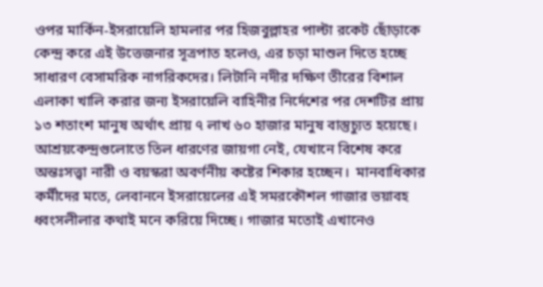ওপর মার্কিন-ইসরায়েলি হামলার পর হিজবুল্লাহর পাল্টা রকেট ছোঁড়াকে কেন্দ্র করে এই উত্তেজনার সূত্রপাত হলেও, এর চড়া মাশুল দিতে হচ্ছে সাধারণ বেসামরিক নাগরিকদের। লিটানি নদীর দক্ষিণ তীরের বিশাল এলাকা খালি করার জন্য ইসরায়েলি বাহিনীর নির্দেশের পর দেশটির প্রায় ১৩ শতাংশ মানুষ অর্থাৎ প্রায় ৭ লাখ ৬০ হাজার মানুষ বাস্তুচ্যুত হয়েছে। আশ্রয়কেন্দ্রগুলোতে তিল ধারণের জায়গা নেই, যেখানে বিশেষ করে অন্তঃসত্ত্বা নারী ও বয়স্করা অবর্ণনীয় কষ্টের শিকার হচ্ছেন।  মানবাধিকার কর্মীদের মতে, লেবাননে ইসরায়েলের এই সমরকৌশল গাজার ভয়াবহ ধ্বংসলীলার কথাই মনে করিয়ে দিচ্ছে। গাজার মতোই এখানেও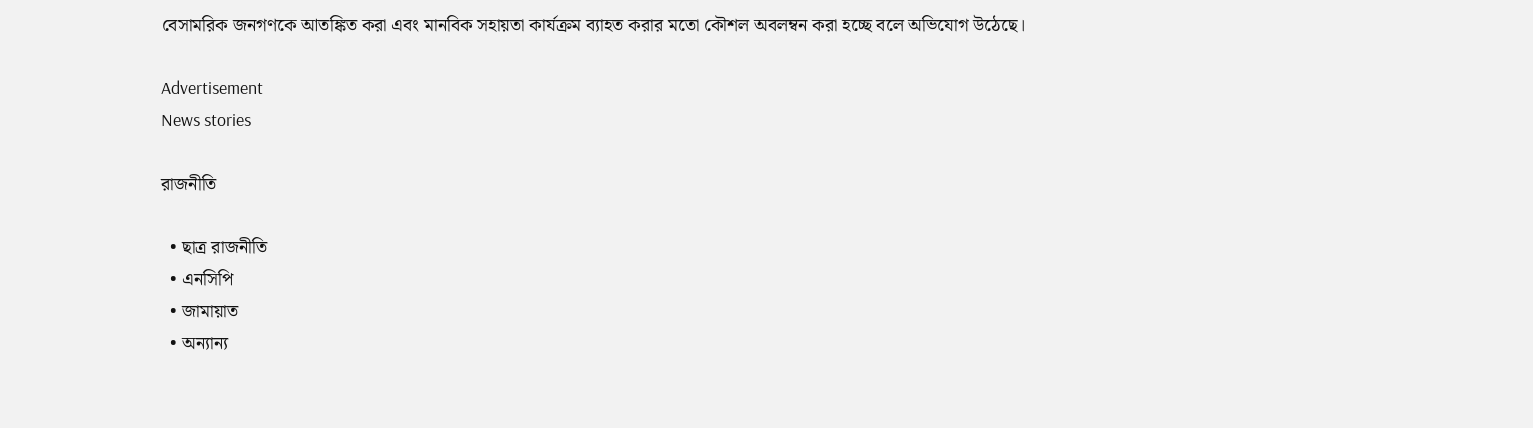বেসামরিক জনগণকে আতঙ্কিত করা এবং মানবিক সহায়তা কার্যক্রম ব্যাহত করার মতো কৌশল অবলম্বন করা হচ্ছে বলে অভিযোগ উঠেছে।

Advertisement
News stories

রাজনীতি

  • ছাত্র রাজনীতি
  • এনসিপি
  • জামায়াত
  • অন্যান্য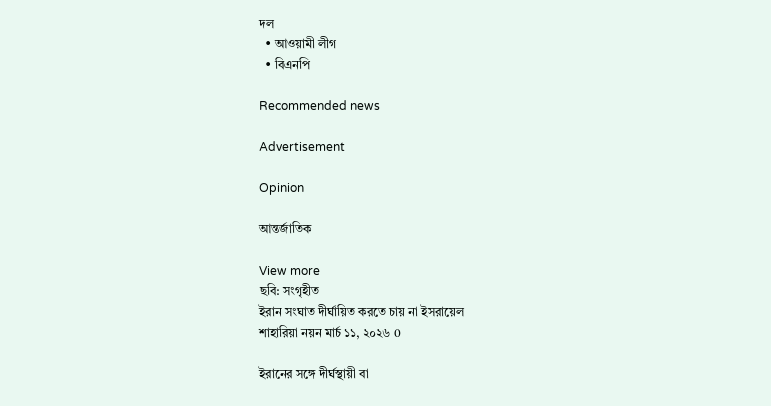দল
  • আওয়ামী লীগ
  • বিএনপি

Recommended news

Advertisement

Opinion

আন্তর্জাতিক

View more
ছবি: সংগৃহীত
ইরান সংঘাত দীর্ঘায়িত করতে চায় না ইসরায়েল
শাহারিয়া নয়ন মার্চ ১১, ২০২৬ 0

ইরানের সঙ্গে দীর্ঘস্থায়ী বা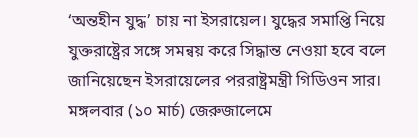‘অন্তহীন যুদ্ধ’ চায় না ইসরায়েল। যুদ্ধের সমাপ্তি নিয়ে যুক্তরাষ্ট্রের সঙ্গে সমন্বয় করে সিদ্ধান্ত নেওয়া হবে বলে জানিয়েছেন ইসরায়েলের পররাষ্ট্রমন্ত্রী গিডিওন সার। মঙ্গলবার (১০ মার্চ) জেরুজালেমে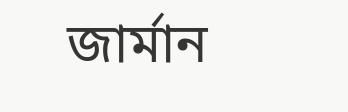জার্মান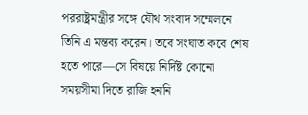পররাষ্ট্রমন্ত্রীর সঙ্গে যৌথ সংবাদ সম্মেলনে তিনি এ মন্তব্য করেন। তবে সংঘাত কবে শেষ হতে পারে—সে বিষয়ে নির্দিষ্ট কোনো সময়সীমা দিতে রাজি হননি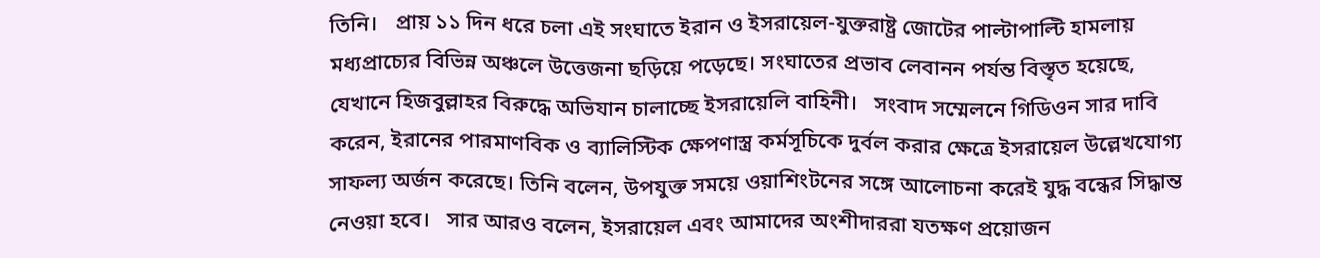তিনি।   প্রায় ১১ দিন ধরে চলা এই সংঘাতে ইরান ও ইসরায়েল-যুক্তরাষ্ট্র জোটের পাল্টাপাল্টি হামলায় মধ্যপ্রাচ্যের বিভিন্ন অঞ্চলে উত্তেজনা ছড়িয়ে পড়েছে। সংঘাতের প্রভাব লেবানন পর্যন্ত বিস্তৃত হয়েছে, যেখানে হিজবুল্লাহর বিরুদ্ধে অভিযান চালাচ্ছে ইসরায়েলি বাহিনী।   সংবাদ সম্মেলনে গিডিওন সার দাবি করেন, ইরানের পারমাণবিক ও ব্যালিস্টিক ক্ষেপণাস্ত্র কর্মসূচিকে দুর্বল করার ক্ষেত্রে ইসরায়েল উল্লেখযোগ্য সাফল্য অর্জন করেছে। তিনি বলেন, উপযুক্ত সময়ে ওয়াশিংটনের সঙ্গে আলোচনা করেই যুদ্ধ বন্ধের সিদ্ধান্ত নেওয়া হবে।   সার আরও বলেন, ইসরায়েল এবং আমাদের অংশীদাররা যতক্ষণ প্রয়োজন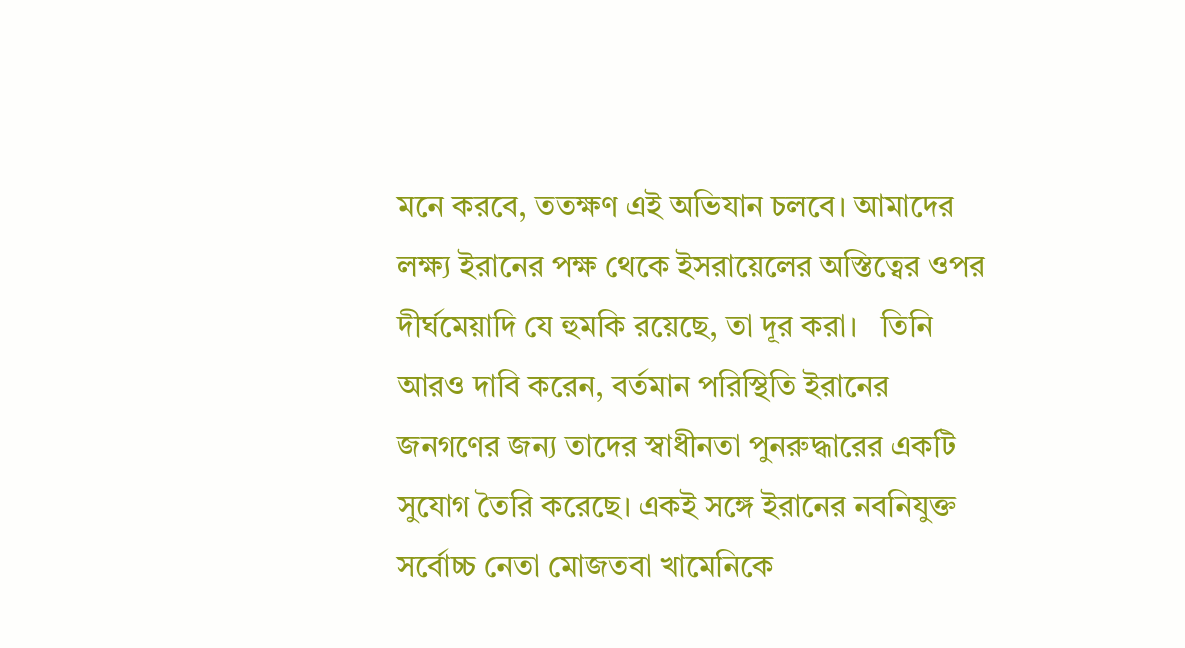মনে করবে, ততক্ষণ এই অভিযান চলবে। আমাদের লক্ষ্য ইরানের পক্ষ থেকে ইসরায়েলের অস্তিত্বের ওপর দীর্ঘমেয়াদি যে হুমকি রয়েছে, তা দূর করা।   তিনি আরও দাবি করেন, বর্তমান পরিস্থিতি ইরানের জনগণের জন্য তাদের স্বাধীনতা পুনরুদ্ধারের একটি সুযোগ তৈরি করেছে। একই সঙ্গে ইরানের নবনিযুক্ত সর্বোচ্চ নেতা মোজতবা খামেনিকে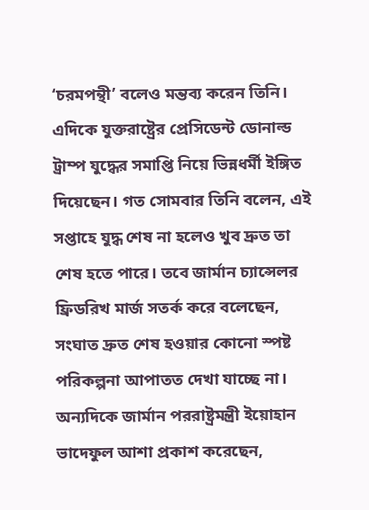‘চরমপন্থী’ বলেও মন্তব্য করেন তিনি।   এদিকে যুক্তরাষ্ট্রের প্রেসিডেন্ট ডোনাল্ড ট্রাম্প যুদ্ধের সমাপ্তি নিয়ে ভিন্নধর্মী ইঙ্গিত দিয়েছেন। গত সোমবার তিনি বলেন, এই সপ্তাহে যুদ্ধ শেষ না হলেও খুব দ্রুত তা শেষ হতে পারে। তবে জার্মান চ্যান্সেলর ফ্রিডরিখ মার্জ সতর্ক করে বলেছেন, সংঘাত দ্রুত শেষ হওয়ার কোনো স্পষ্ট পরিকল্পনা আপাতত দেখা যাচ্ছে না।   অন্যদিকে জার্মান পররাষ্ট্রমন্ত্রী ইয়োহান ভাদেফুল আশা প্রকাশ করেছেন,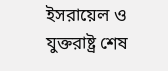ইসরায়েল ও যুক্তরাষ্ট্র শেষ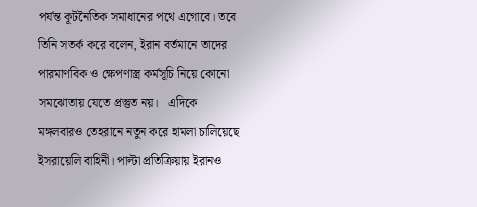পর্যন্ত কূটনৈতিক সমাধানের পথে এগোবে। তবে তিনি সতর্ক করে বলেন, ইরান বর্তমানে তাদের পারমাণবিক ও ক্ষেপণাস্ত্র কর্মসূচি নিয়ে কোনো সমঝোতায় যেতে প্রস্তুত নয়।   এদিকে মঙ্গলবারও তেহরানে নতুন করে হামলা চালিয়েছে ইসরায়েলি বাহিনী। পাল্টা প্রতিক্রিয়ায় ইরানও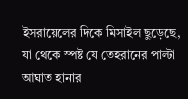ইসরায়েলের দিকে মিসাইল ছুড়েছে, যা থেকে স্পষ্ট যে তেহরানের পাল্টা আঘাত হানার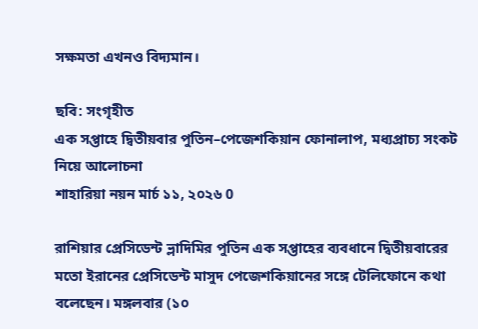সক্ষমতা এখনও বিদ্যমান।

ছবি: সংগৃহীত
এক সপ্তাহে দ্বিতীয়বার পুতিন–পেজেশকিয়ান ফোনালাপ, মধ্যপ্রাচ্য সংকট নিয়ে আলোচনা
শাহারিয়া নয়ন মার্চ ১১, ২০২৬ 0

রাশিয়ার প্রেসিডেন্ট ভ্লাদিমির পুতিন এক সপ্তাহের ব্যবধানে দ্বিতীয়বারের মতো ইরানের প্রেসিডেন্ট মাসুদ পেজেশকিয়ানের সঙ্গে টেলিফোনে কথা বলেছেন। মঙ্গলবার (১০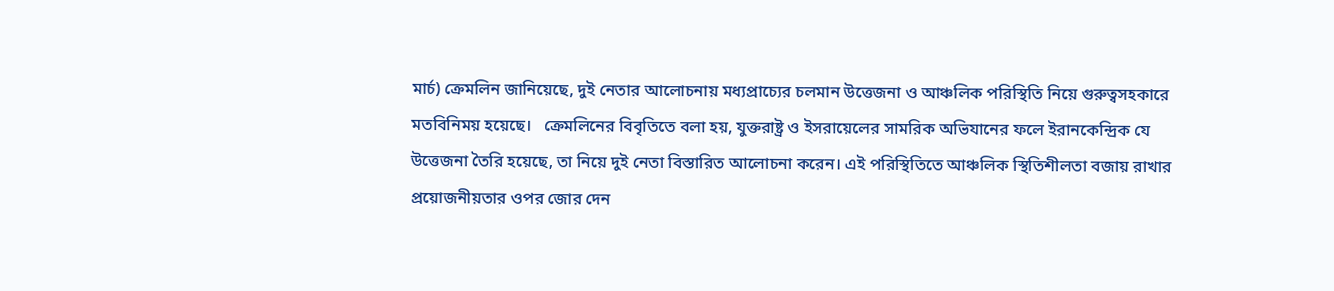মার্চ) ক্রেমলিন জানিয়েছে, দুই নেতার আলোচনায় মধ্যপ্রাচ্যের চলমান উত্তেজনা ও আঞ্চলিক পরিস্থিতি নিয়ে গুরুত্বসহকারে মতবিনিময় হয়েছে।   ক্রেমলিনের বিবৃতিতে বলা হয়, যুক্তরাষ্ট্র ও ইসরায়েলের সামরিক অভিযানের ফলে ইরানকেন্দ্রিক যে উত্তেজনা তৈরি হয়েছে, তা নিয়ে দুই নেতা বিস্তারিত আলোচনা করেন। এই পরিস্থিতিতে আঞ্চলিক স্থিতিশীলতা বজায় রাখার প্রয়োজনীয়তার ওপর জোর দেন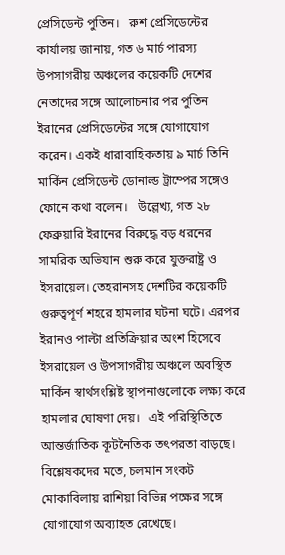প্রেসিডেন্ট পুতিন।   রুশ প্রেসিডেন্টের কার্যালয় জানায়, গত ৬ মার্চ পারস্য উপসাগরীয় অঞ্চলের কয়েকটি দেশের নেতাদের সঙ্গে আলোচনার পর পুতিন ইরানের প্রেসিডেন্টের সঙ্গে যোগাযোগ করেন। একই ধারাবাহিকতায় ৯ মার্চ তিনি মার্কিন প্রেসিডেন্ট ডোনাল্ড ট্রাম্পের সঙ্গেও ফোনে কথা বলেন।   উল্লেখ্য, গত ২৮ ফেব্রুয়ারি ইরানের বিরুদ্ধে বড় ধরনের সামরিক অভিযান শুরু করে যুক্তরাষ্ট্র ও ইসরায়েল। তেহরানসহ দেশটির কয়েকটি গুরুত্বপূর্ণ শহরে হামলার ঘটনা ঘটে। এরপর ইরানও পাল্টা প্রতিক্রিয়ার অংশ হিসেবে ইসরায়েল ও উপসাগরীয় অঞ্চলে অবস্থিত মার্কিন স্বার্থসংশ্লিষ্ট স্থাপনাগুলোকে লক্ষ্য করে হামলার ঘোষণা দেয়।   এই পরিস্থিতিতে আন্তর্জাতিক কূটনৈতিক তৎপরতা বাড়ছে। বিশ্লেষকদের মতে, চলমান সংকট মোকাবিলায় রাশিয়া বিভিন্ন পক্ষের সঙ্গে যোগাযোগ অব্যাহত রেখেছে।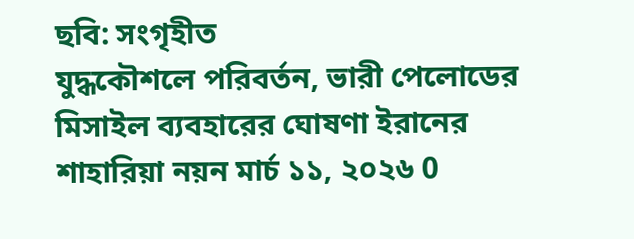ছবি: সংগৃহীত
যুদ্ধকৌশলে পরিবর্তন, ভারী পেলোডের মিসাইল ব্যবহারের ঘোষণা ইরানের
শাহারিয়া নয়ন মার্চ ১১, ২০২৬ 0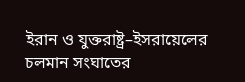ইরান ও যুক্তরাষ্ট্র–ইসরায়েলের চলমান সংঘাতের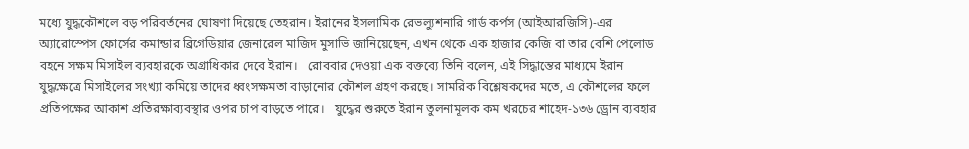মধ্যে যুদ্ধকৌশলে বড় পরিবর্তনের ঘোষণা দিয়েছে তেহরান। ইরানের ইসলামিক রেভল্যুশনারি গার্ড কর্পস (আইআরজিসি)-এর অ্যারোস্পেস ফোর্সের কমান্ডার ব্রিগেডিয়ার জেনারেল মাজিদ মুসাভি জানিয়েছেন, এখন থেকে এক হাজার কেজি বা তার বেশি পেলোড বহনে সক্ষম মিসাইল ব্যবহারকে অগ্রাধিকার দেবে ইরান।   রোববার দেওয়া এক বক্তব্যে তিনি বলেন, এই সিদ্ধান্তের মাধ্যমে ইরান যুদ্ধক্ষেত্রে মিসাইলের সংখ্যা কমিয়ে তাদের ধ্বংসক্ষমতা বাড়ানোর কৌশল গ্রহণ করছে। সামরিক বিশ্লেষকদের মতে, এ কৌশলের ফলে প্রতিপক্ষের আকাশ প্রতিরক্ষাব্যবস্থার ওপর চাপ বাড়তে পারে।   যুদ্ধের শুরুতে ইরান তুলনামূলক কম খরচের শাহেদ-১৩৬ ড্রোন ব্যবহার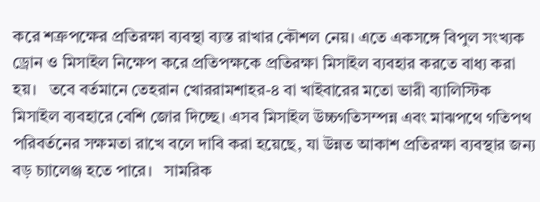করে শত্রুপক্ষের প্রতিরক্ষা ব্যবস্থা ব্যস্ত রাখার কৌশল নেয়। এতে একসঙ্গে বিপুল সংখ্যক ড্রোন ও মিসাইল নিক্ষেপ করে প্রতিপক্ষকে প্রতিরক্ষা মিসাইল ব্যবহার করতে বাধ্য করা হয়।   তবে বর্তমানে তেহরান খোররামশাহর-৪ বা খাইবারের মতো ভারী ব্যালিস্টিক মিসাইল ব্যবহারে বেশি জোর দিচ্ছে। এসব মিসাইল উচ্চগতিসম্পন্ন এবং মাঝপথে গতিপথ পরিবর্তনের সক্ষমতা রাখে বলে দাবি করা হয়েছে, যা উন্নত আকাশ প্রতিরক্ষা ব্যবস্থার জন্য বড় চ্যালেঞ্জ হতে পারে।   সামরিক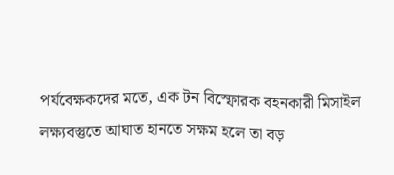পর্যবেক্ষকদের মতে, এক টন বিস্ফোরক বহনকারী মিসাইল লক্ষ্যবস্তুতে আঘাত হানতে সক্ষম হলে তা বড়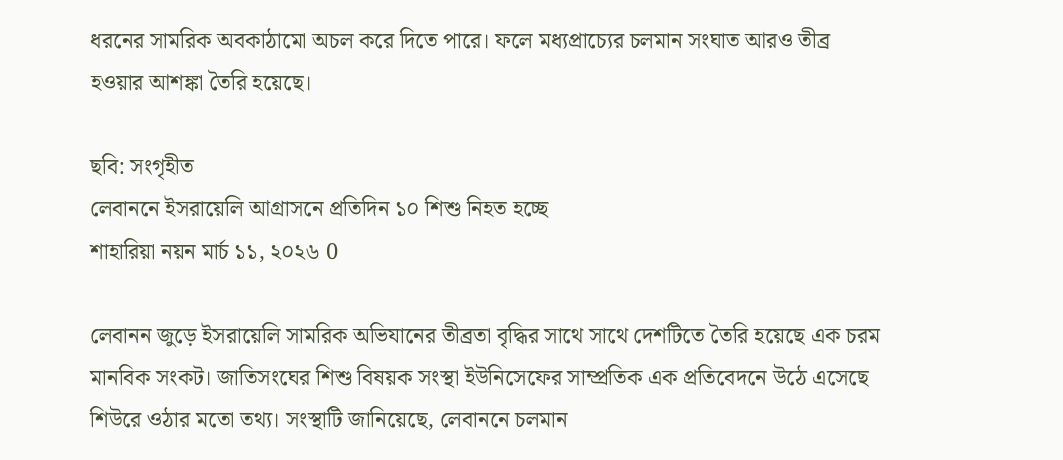ধরনের সামরিক অবকাঠামো অচল করে দিতে পারে। ফলে মধ্যপ্রাচ্যের চলমান সংঘাত আরও তীব্র হওয়ার আশঙ্কা তৈরি হয়েছে।

ছবি: সংগৃহীত
লেবাননে ইসরায়েলি আগ্রাসনে প্রতিদিন ১০ শিশু নিহত হচ্ছে
শাহারিয়া নয়ন মার্চ ১১, ২০২৬ 0

লেবানন জুড়ে ইসরায়েলি সামরিক অভিযানের তীব্রতা বৃদ্ধির সাথে সাথে দেশটিতে তৈরি হয়েছে এক চরম মানবিক সংকট। জাতিসংঘের শিশু বিষয়ক সংস্থা ইউনিসেফের সাম্প্রতিক এক প্রতিবেদনে উঠে এসেছে শিউরে ওঠার মতো তথ্য। সংস্থাটি জানিয়েছে, লেবাননে চলমান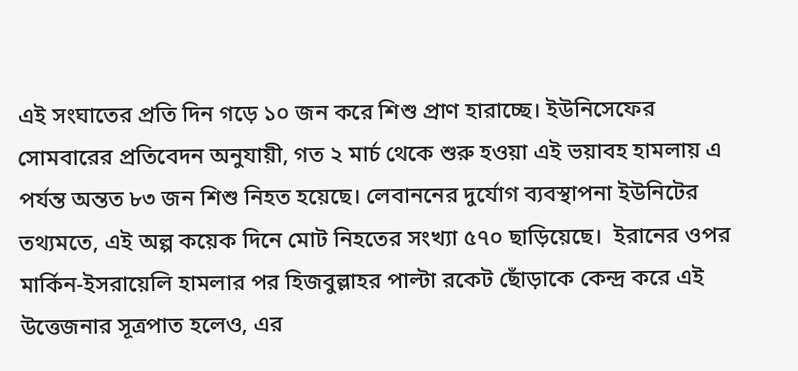এই সংঘাতের প্রতি দিন গড়ে ১০ জন করে শিশু প্রাণ হারাচ্ছে। ইউনিসেফের সোমবারের প্রতিবেদন অনুযায়ী, গত ২ মার্চ থেকে শুরু হওয়া এই ভয়াবহ হামলায় এ পর্যন্ত অন্তত ৮৩ জন শিশু নিহত হয়েছে। লেবাননের দুর্যোগ ব্যবস্থাপনা ইউনিটের তথ্যমতে, এই অল্প কয়েক দিনে মোট নিহতের সংখ্যা ৫৭০ ছাড়িয়েছে।  ইরানের ওপর মার্কিন-ইসরায়েলি হামলার পর হিজবুল্লাহর পাল্টা রকেট ছোঁড়াকে কেন্দ্র করে এই উত্তেজনার সূত্রপাত হলেও, এর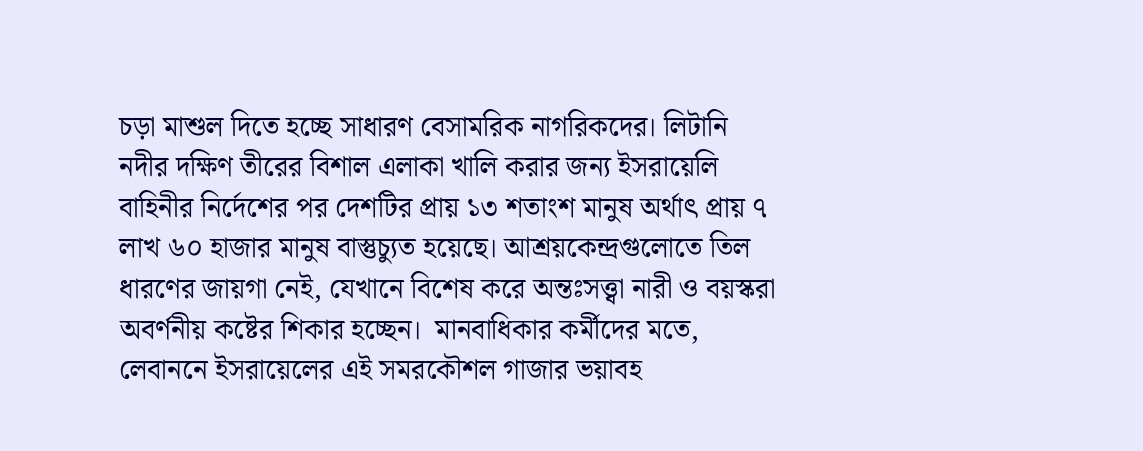চড়া মাশুল দিতে হচ্ছে সাধারণ বেসামরিক নাগরিকদের। লিটানি নদীর দক্ষিণ তীরের বিশাল এলাকা খালি করার জন্য ইসরায়েলি বাহিনীর নির্দেশের পর দেশটির প্রায় ১৩ শতাংশ মানুষ অর্থাৎ প্রায় ৭ লাখ ৬০ হাজার মানুষ বাস্তুচ্যুত হয়েছে। আশ্রয়কেন্দ্রগুলোতে তিল ধারণের জায়গা নেই, যেখানে বিশেষ করে অন্তঃসত্ত্বা নারী ও বয়স্করা অবর্ণনীয় কষ্টের শিকার হচ্ছেন।  মানবাধিকার কর্মীদের মতে, লেবাননে ইসরায়েলের এই সমরকৌশল গাজার ভয়াবহ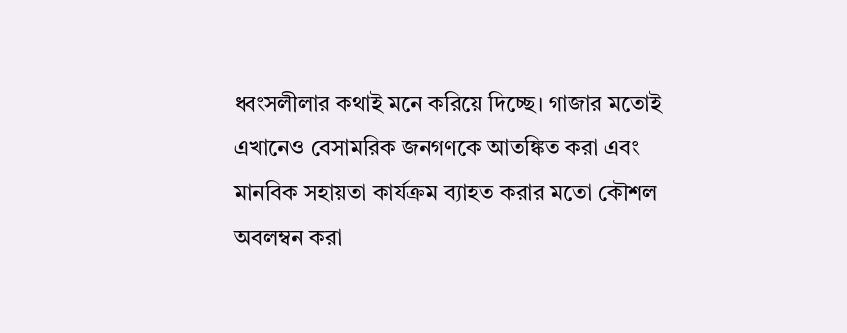ধ্বংসলীলার কথাই মনে করিয়ে দিচ্ছে। গাজার মতোই এখানেও বেসামরিক জনগণকে আতঙ্কিত করা এবং মানবিক সহায়তা কার্যক্রম ব্যাহত করার মতো কৌশল অবলম্বন করা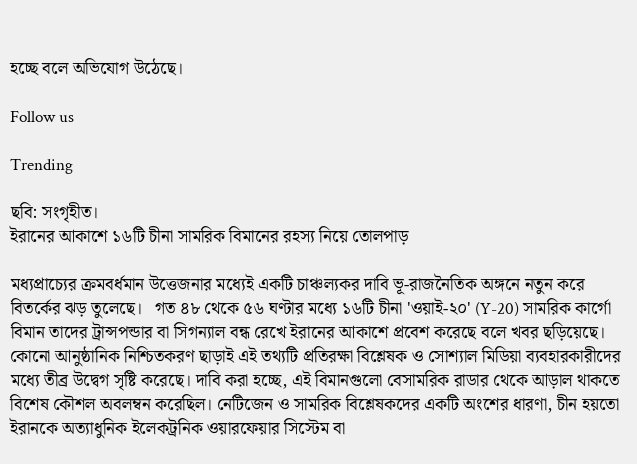হচ্ছে বলে অভিযোগ উঠেছে।

Follow us

Trending

ছবি: সংগৃহীত।
ইরানের আকাশে ১৬টি চীনা সামরিক বিমানের রহস্য নিয়ে তোলপাড়

মধ্যপ্রাচ্যের ক্রমবর্ধমান উত্তেজনার মধ্যেই একটি চাঞ্চল্যকর দাবি ভূ-রাজনৈতিক অঙ্গনে নতুন করে বিতর্কের ঝড় তুলেছে।   গত ৪৮ থেকে ৫৬ ঘণ্টার মধ্যে ১৬টি চীনা 'ওয়াই-২০' (Y-20) সামরিক কার্গো বিমান তাদের ট্রান্সপন্ডার বা সিগন্যাল বন্ধ রেখে ইরানের আকাশে প্রবেশ করেছে বলে খবর ছড়িয়েছে। কোনো আনুষ্ঠানিক নিশ্চিতকরণ ছাড়াই এই তথ্যটি প্রতিরক্ষা বিশ্লেষক ও সোশ্যাল মিডিয়া ব্যবহারকারীদের মধ্যে তীব্র উদ্বেগ সৃষ্টি করেছে। দাবি করা হচ্ছে, এই বিমানগুলো বেসামরিক রাডার থেকে আড়াল থাকতে বিশেষ কৌশল অবলম্বন করেছিল। নেটিজেন ও সামরিক বিশ্লেষকদের একটি অংশের ধারণা, চীন হয়তো ইরানকে অত্যাধুনিক ইলেকট্রনিক ওয়ারফেয়ার সিস্টেম বা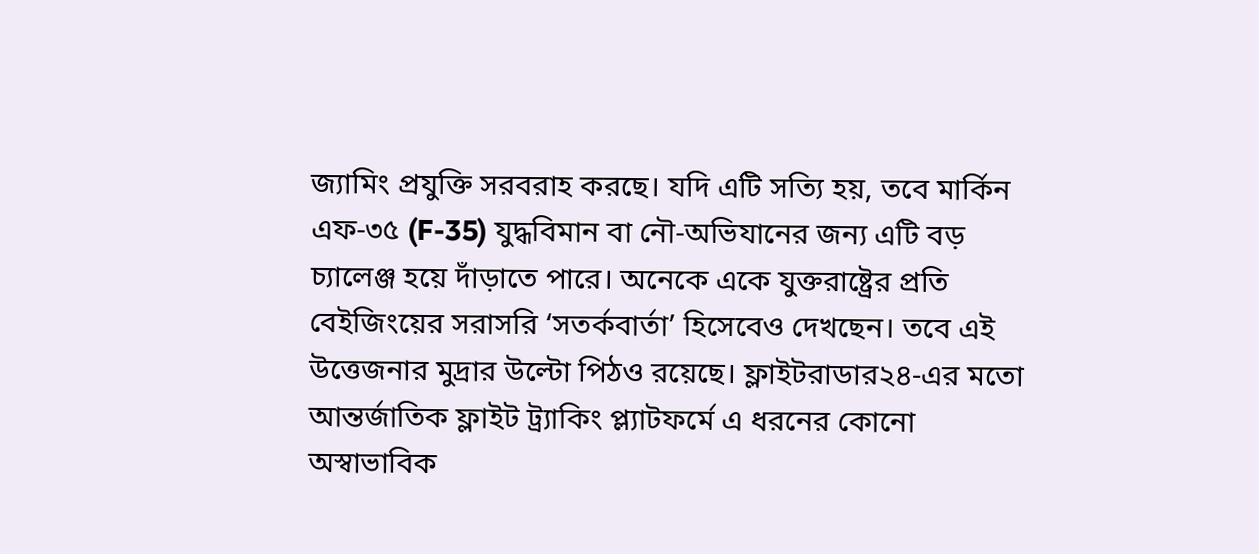জ্যামিং প্রযুক্তি সরবরাহ করছে। যদি এটি সত্যি হয়, তবে মার্কিন এফ-৩৫ (F-35) যুদ্ধবিমান বা নৌ-অভিযানের জন্য এটি বড় চ্যালেঞ্জ হয়ে দাঁড়াতে পারে। অনেকে একে যুক্তরাষ্ট্রের প্রতি বেইজিংয়ের সরাসরি ‘সতর্কবার্তা’ হিসেবেও দেখছেন। তবে এই উত্তেজনার মুদ্রার উল্টো পিঠও রয়েছে। ফ্লাইটরাডার২৪-এর মতো আন্তর্জাতিক ফ্লাইট ট্র্যাকিং প্ল্যাটফর্মে এ ধরনের কোনো অস্বাভাবিক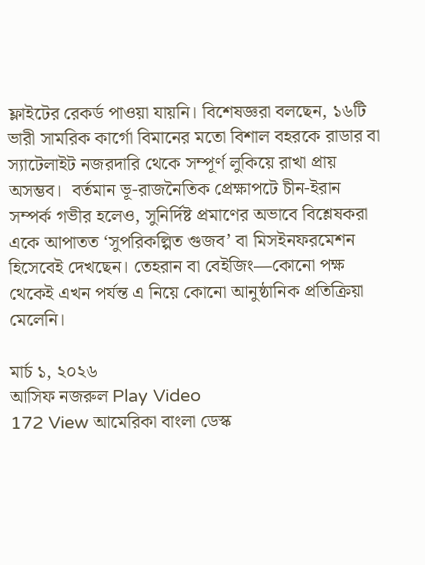ফ্লাইটের রেকর্ড পাওয়া যায়নি। বিশেষজ্ঞরা বলছেন, ১৬টি ভারী সামরিক কার্গো বিমানের মতো বিশাল বহরকে রাডার বা স্যাটেলাইট নজরদারি থেকে সম্পূর্ণ লুকিয়ে রাখা প্রায় অসম্ভব।  বর্তমান ভূ-রাজনৈতিক প্রেক্ষাপটে চীন-ইরান সম্পর্ক গভীর হলেও, সুনির্দিষ্ট প্রমাণের অভাবে বিশ্লেষকরা একে আপাতত ‘সুপরিকল্পিত গুজব’ বা মিসইনফরমেশন হিসেবেই দেখছেন। তেহরান বা বেইজিং—কোনো পক্ষ থেকেই এখন পর্যন্ত এ নিয়ে কোনো আনুষ্ঠানিক প্রতিক্রিয়া মেলেনি।

মার্চ ১, ২০২৬
আসিফ নজরুল Play Video
172 View আমেরিকা বাংলা ডেস্ক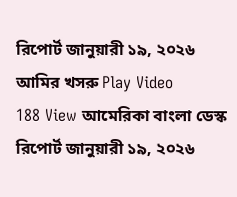রিপোর্ট জানুয়ারী ১৯, ২০২৬
আমির খসরু Play Video
188 View আমেরিকা বাংলা ডেস্ক রিপোর্ট জানুয়ারী ১৯, ২০২৬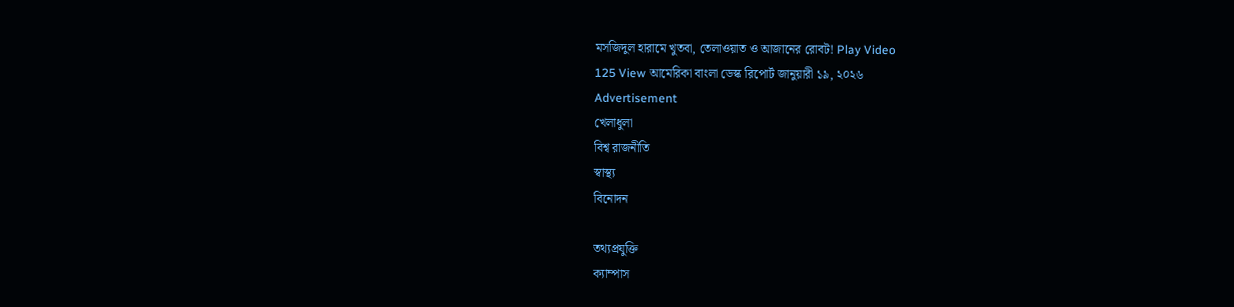মসজিদুল হারামে খুতবা, তেলাওয়াত ও আজানের রোবট! Play Video
125 View আমেরিকা বাংলা ডেস্ক রিপোর্ট জানুয়ারী ১৯, ২০২৬
Advertisement
খেলাধুলা
বিশ্ব রাজনীতি
স্বাস্থ্য
বিনোদন

তথ্যপ্রযুক্তি
ক্যাম্পাস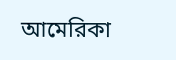আমেরিকা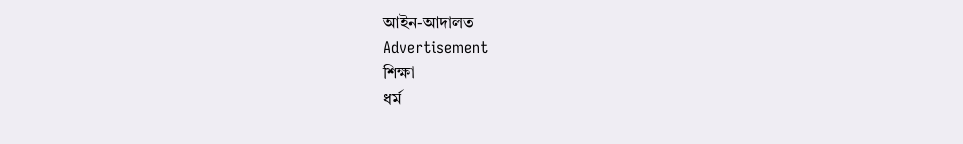আইন-আদালত
Advertisement
শিক্ষা
ধর্ম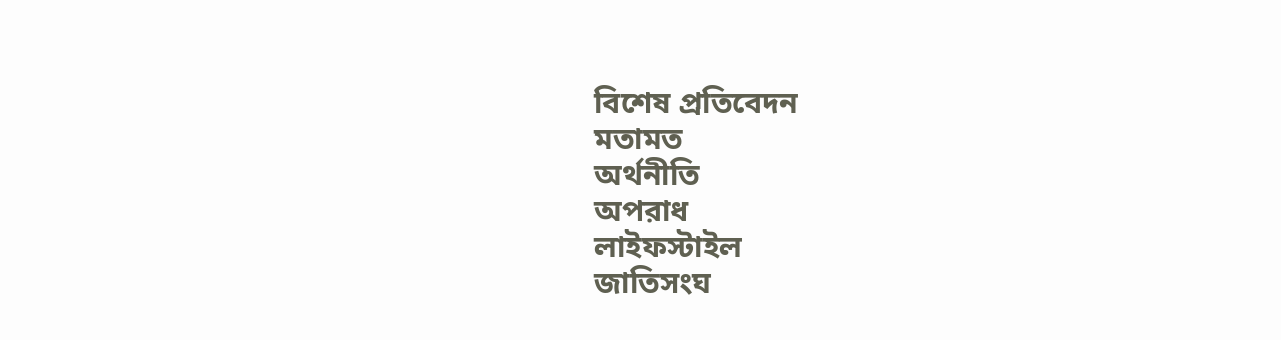বিশেষ প্রতিবেদন
মতামত
অর্থনীতি
অপরাধ
লাইফস্টাইল
জাতিসংঘ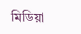মিডিয়া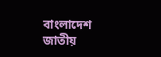বাংলাদেশ
জাতীয়